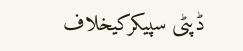ڈپٹی سپیکرکیخلاف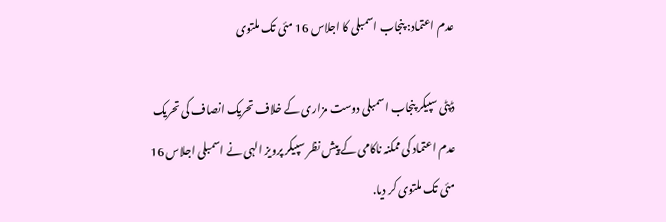عدم اعتماد: پنجاب اسمبلی کا اجلاس 16 مئی تک ملتوی

ڈپٹی سپیکر پنجاب اسمبلی دوست مزاری کے خلاف تحریک انصاف کی تحریک عدم اعتماد کی ممکنہ ناکامی کے پیش نظر سپیکر پرویز الہی نے اسمبلی اجلاس 16 مئی تک ملتوی کر دیا.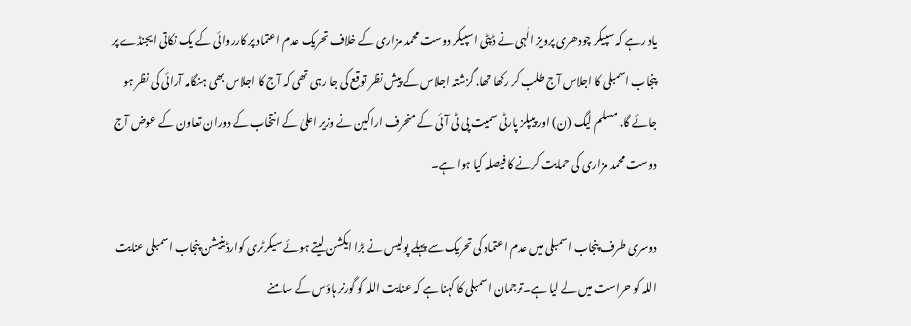یاد رہے کہ سپیکر چودھری پرویز الٰہی نے ڈپٹی اسپیکر دوست محمد مزاری کے خلاف تحریک عدم اعتماد پر کارروائی کے یک نکاتی ایجنڈے پر پنجاب اسمبلی کا اجلاس آج طلب کر رکھا تھا. گزشتہ اجلاس کے پیش نظر توقع کی جا رہی تھی کہ آج کا اجلاس بھی ہنگامہ آرائی کی نظر ہو جائے گا. مسلم لیگ (ن) اور پیپلز پارٹی سمیت پی ٹی آئی کے منحرف اراکین نے وزیر اعلیٰ کے انتخاب کے دوران تعاون کے عوض آج دوست محمد مزاری کی حمایت کرنے کا فیصلہ کیا ہوا ہے۔

دوسری طرف پنجاب اسمبلی میں عدم اعتماد کی تحریک سے پہلے پولیس نے بڑا ایکشن لیتے ہوئے سیکرٹری کوارڈینیشن پنجاب اسمبلی عنایت اللہ کو حراست میں لے لیا ہے۔ترجمان اسمبلی کا کہنا ہے کہ عنایت اللہ کو گورنر ہاؤس کے سامنے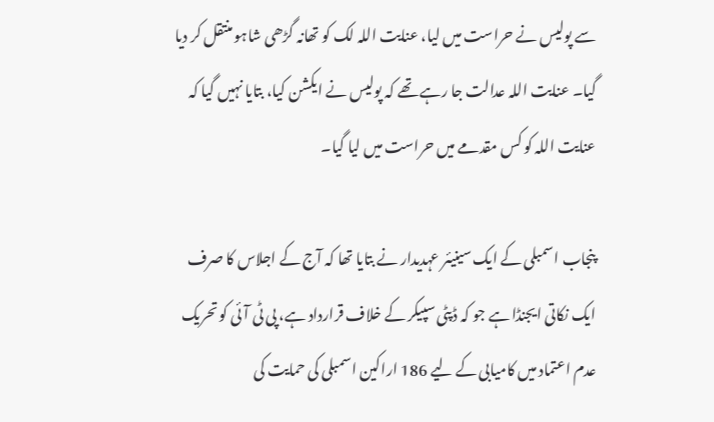سے پولیس نے حراست میں لیا، عنایت اللہ لک کو تھانہ گڑھی شاہو منتقل کر دیا گیا۔ عنایت اللہ عدالت جا رہے تھے کہ پولیس نے ایکشن کیا، بتایا نہیں گیا کہ عنایت اللہ کو کس مقدمے میں حراست میں لیا گیا۔

پنجاب اسمبلی کے ایک سینیئر عہدیدار نے بتایا تھا کہ آج کے اجلاس کا صرف ایک نکاتی ایجنڈا ہے جو کہ ڈپٹی سپیکر کے خلاف قرارداد ہے، پی ٹی آئی کو تحریک عدم اعتماد میں کامیابی کے لیے 186 اراکین اسمبلی کی حمایت کی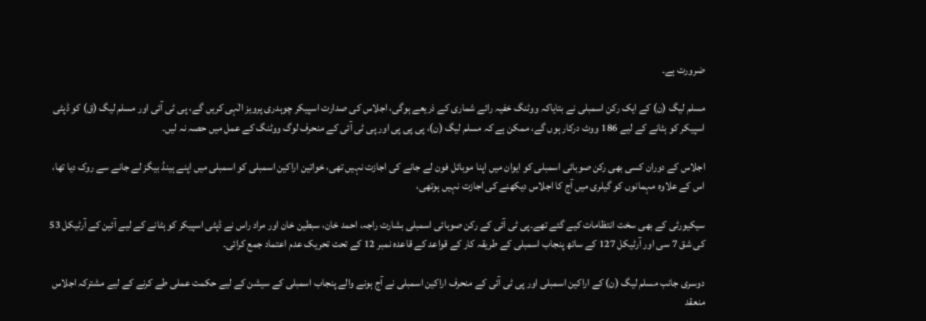ضرورت ہے۔

مسلم لیگ (ن) کے ایک رکن اسمبلی نے بتایاکہ ووٹنگ خفیہ رائے شماری کے ذریعے ہوگی، اجلاس کی صدارت اسپیکر چوہدری پرویز الٰہی کریں گے، پی ٹی آئی اور مسلم لیگ (ق) کو ڈپٹی اسپیکر کو ہٹانے کے لیے 186 ووٹ درکار ہوں گے، ممکن ہے کہ مسلم لیگ (ن)، پی پی پی اور پی ٹی آئی کے منحرف لوگ ووٹنگ کے عمل میں حصہ نہ لیں۔

اجلاس کے دوران کسی بھی رکن صوبائی اسمبلی کو ایوان میں اپنا موبائل فون لے جانے کی اجازت نہیں تھی، خواتین اراکین اسمبلی کو اسمبلی میں اپنے ہینڈ بیگز لے جانے سے روک دیا تھا، اس کے علاوہ مہمانوں کو گیلری میں آج کا اجلاس دیکھنے کی اجازت نہیں ہوتھی،

سیکیورٹی کے بھی سخت انتظامات کیے گئے تھے۔پی ٹی آئی کے رکن صوبائی اسمبلی بشارت راجہ، احمد خان، سبطین خان اور مراد راس نے ڈپٹی اسپیکر کو ہٹانے کے لیے آئین کے آرٹیکل 53 کی شق 7 سی اور آرٹیکل 127 کے ساتھ پنجاب اسمبلی کے طریقہ کار کے قواعد کے قاعدہ نمبر 12 کے تحت تحریک عدم اعتماد جمع کرائی۔

دوسری جانب مسلم لیگ (ن) کے اراکین اسمبلی اور پی ٹی آئی کے منحرف اراکین اسمبلی نے آج ہونے والے پنجاب اسمبلی کے سیشن کے لیے حکمت عملی طے کرنے کے لیے مشترکہ اجلاس منعقد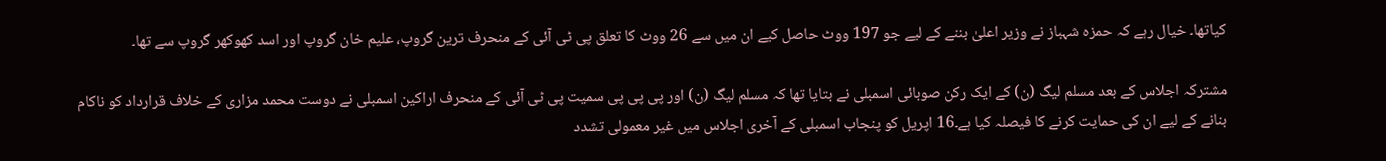کیاتھا۔ خیال رہے کہ حمزہ شہباز نے وزیر اعلیٰ بننے کے لیے جو 197 ووٹ حاصل کیے ان میں سے 26 ووٹ کا تعلق پی ٹی آئی کے منحرف ترین گروپ، علیم خان گروپ اور اسد کھوکھر گروپ سے تھا۔

مشترکہ اجلاس کے بعد مسلم لیگ (ن) کے ایک رکن صوبائی اسمبلی نے بتایا تھا کہ مسلم لیگ (ن) اور پی پی پی سمیت پی ٹی آئی کے منحرف اراکین اسمبلی نے دوست محمد مزاری کے خلاف قرارداد کو ناکام بنانے کے لیے ان کی حمایت کرنے کا فیصلہ کیا ہے۔16 اپریل کو پنجاب اسمبلی کے آخری اجلاس میں غیر معمولی تشدد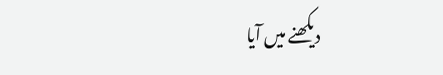دیکھنے میں آیا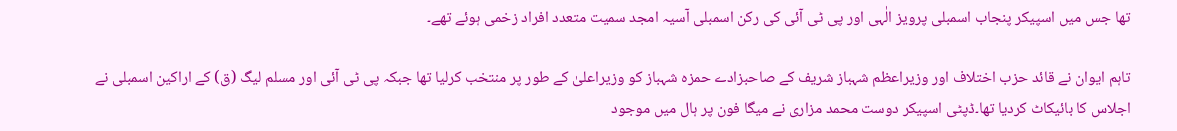تھا جس میں اسپیکر پنجاب اسمبلی پرویز الٰہی اور پی ٹی آئی کی رکن اسمبلی آسیہ امجد سمیت متعدد افراد زخمی ہوئے تھے۔

تاہم ایوان نے قائد حزب اختلاف اور وزیراعظم شہباز شریف کے صاحبزادے حمزہ شہباز کو وزیراعلیٰ کے طور پر منتخب کرلیا تھا جبکہ پی ٹی آئی اور مسلم لیگ (ق) کے اراکین اسمبلی نے اجلاس کا بائیکاٹ کردیا تھا۔ڈپٹی اسپیکر دوست محمد مزاری نے میگا فون پر ہال میں موجود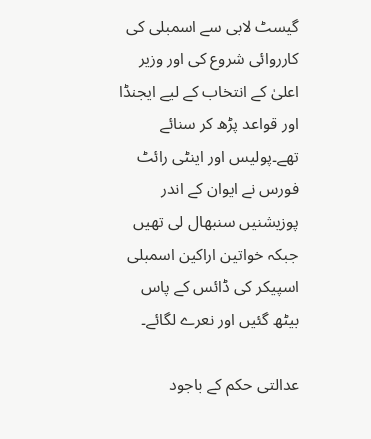گیسٹ لابی سے اسمبلی کی کارروائی شروع کی اور وزیر اعلیٰ کے انتخاب کے لیے ایجنڈا اور قواعد پڑھ کر سنائے تھے۔پولیس اور اینٹی رائٹ فورس نے ایوان کے اندر پوزیشنیں سنبھال لی تھیں جبکہ خواتین اراکین اسمبلی اسپیکر کی ڈائس کے پاس بیٹھ گئیں اور نعرے لگائے۔

عدالتی حکم کے باجود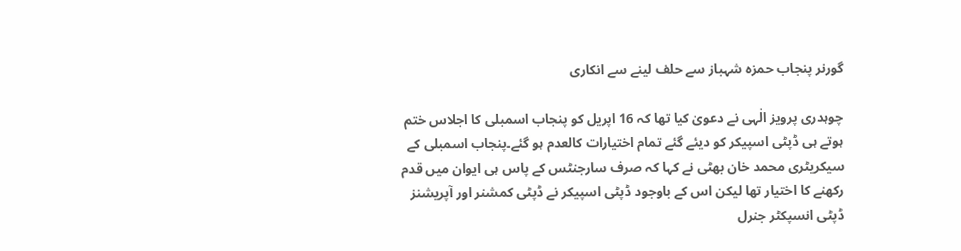گورنر پنجاب حمزہ شہباز سے حلف لینے سے انکاری

چوہدری پرویز الٰہی نے دعویٰ کیا تھا کہ 16 اپریل کو پنجاب اسمبلی کا اجلاس ختم ہوتے ہی ڈپٹی اسپیکر کو دیئے گئے تمام اختیارات کالعدم ہو گئے۔پنجاب اسمبلی کے سیکریٹری محمد خان بھٹی نے کہا کہ صرف سارجنٹس کے پاس ہی ایوان میں قدم رکھنے کا اختیار تھا لیکن اس کے باوجود ڈپٹی اسپیکر نے ڈپٹی کمشنر اور آپریشنز ڈپٹی انسپکٹر جنرل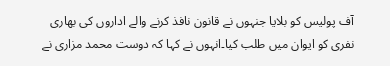آف پولیس کو بلایا جنہوں نے قانون نافذ کرنے والے اداروں کی بھاری نفری کو ایوان میں طلب کیا۔انہوں نے کہا کہ دوست محمد مزاری نے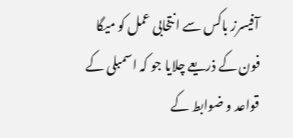آفیسرز باکس سے انتخابی عمل کو میگا فون کے ذریعے چلایا جو کہ اسمبلی کے قواعد و ضوابط کے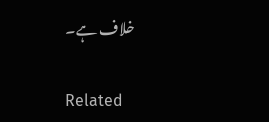خلاف ہے۔

Related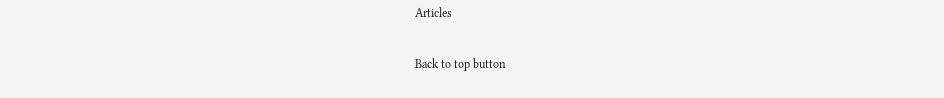Articles

Back to top button